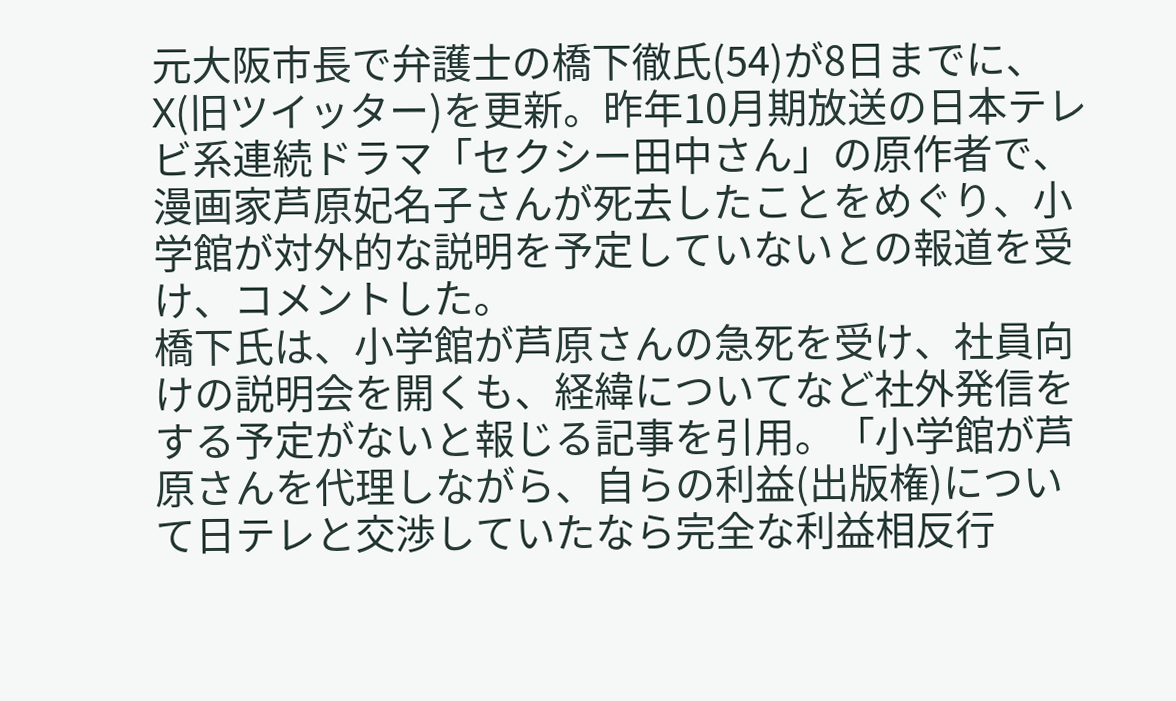元大阪市長で弁護士の橋下徹氏(54)が8日までに、X(旧ツイッター)を更新。昨年10月期放送の日本テレビ系連続ドラマ「セクシー田中さん」の原作者で、漫画家芦原妃名子さんが死去したことをめぐり、小学館が対外的な説明を予定していないとの報道を受け、コメントした。
橋下氏は、小学館が芦原さんの急死を受け、社員向けの説明会を開くも、経緯についてなど社外発信をする予定がないと報じる記事を引用。「小学館が芦原さんを代理しながら、自らの利益(出版権)について日テレと交渉していたなら完全な利益相反行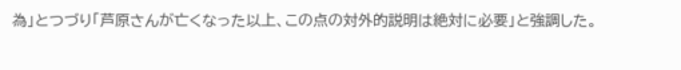為」とつづり「芦原さんが亡くなった以上、この点の対外的説明は絶対に必要」と強調した。